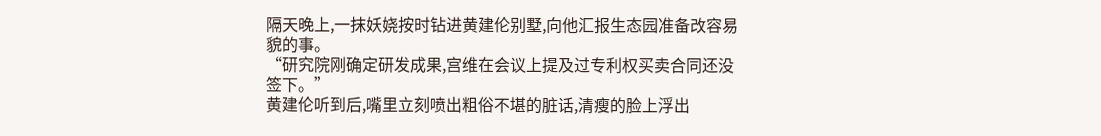隔天晚上,一抹妖娆按时钻进黄建伦别墅,向他汇报生态园准备改容易貌的事。
“研究院刚确定研发成果,宫维在会议上提及过专利权买卖合同还没签下。”
黄建伦听到后,嘴里立刻喷出粗俗不堪的脏话,清瘦的脸上浮出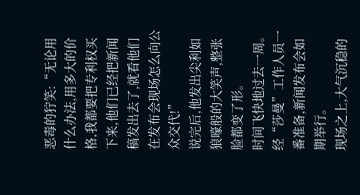恶毒的狞笑:“无论用什么办法,用多大的价格,我都要把专利权买下来,他们已经把新闻稿发出去了,就看他们在发布会现场怎么向公众交代!”
说完后,他发出尖利如狼嚎般的大笑声,整张脸都变了形。
时间飞快地过去一周。
经“莎曼”工作人员一番准备,新闻发布会如期举行。
现场之上,大气沉稳的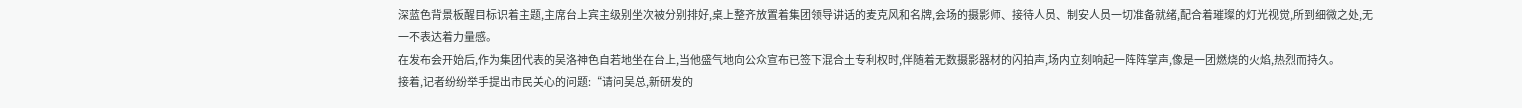深蓝色背景板醒目标识着主题,主席台上宾主级别坐次被分别排好,桌上整齐放置着集团领导讲话的麦克风和名牌,会场的摄影师、接待人员、制安人员一切准备就绪,配合着璀璨的灯光视觉,所到细微之处,无一不表达着力量感。
在发布会开始后,作为集团代表的吴洛神色自若地坐在台上,当他盛气地向公众宣布已签下混合土专利权时,伴随着无数摄影器材的闪拍声,场内立刻响起一阵阵掌声,像是一团燃烧的火焰,热烈而持久。
接着,记者纷纷举手提出市民关心的问题:“请问吴总,新研发的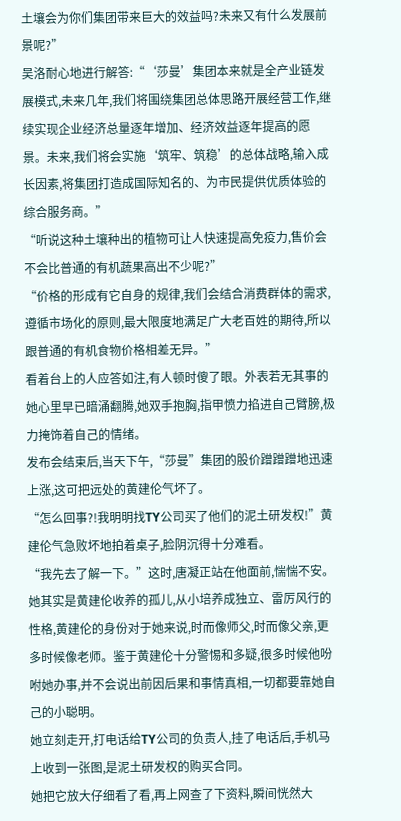土壤会为你们集团带来巨大的效益吗?未来又有什么发展前景呢?”
吴洛耐心地进行解答:“‘莎曼’集团本来就是全产业链发展模式,未来几年,我们将围绕集团总体思路开展经营工作,继续实现企业经济总量逐年增加、经济效益逐年提高的愿景。未来,我们将会实施‘筑牢、筑稳’的总体战略,输入成长因素,将集团打造成国际知名的、为市民提供优质体验的综合服务商。”
“听说这种土壤种出的植物可让人快速提高免疫力,售价会不会比普通的有机蔬果高出不少呢?”
“价格的形成有它自身的规律,我们会结合消费群体的需求,遵循市场化的原则,最大限度地满足广大老百姓的期待,所以跟普通的有机食物价格相差无异。”
看着台上的人应答如注,有人顿时傻了眼。外表若无其事的她心里早已暗涌翻腾,她双手抱胸,指甲愤力掐进自己臂膀,极力掩饰着自己的情绪。
发布会结束后,当天下午,“莎曼”集团的股价蹭蹭蹭地迅速上涨,这可把远处的黄建伦气坏了。
“怎么回事?!我明明找TY公司买了他们的泥土研发权!”黄建伦气急败坏地拍着桌子,脸阴沉得十分难看。
“我先去了解一下。”这时,唐凝正站在他面前,惴惴不安。
她其实是黄建伦收养的孤儿,从小培养成独立、雷厉风行的性格,黄建伦的身份对于她来说,时而像师父,时而像父亲,更多时候像老师。鉴于黄建伦十分警惕和多疑,很多时候他吩咐她办事,并不会说出前因后果和事情真相,一切都要靠她自己的小聪明。
她立刻走开,打电话给TY公司的负责人,挂了电话后,手机马上收到一张图,是泥土研发权的购买合同。
她把它放大仔细看了看,再上网查了下资料,瞬间恍然大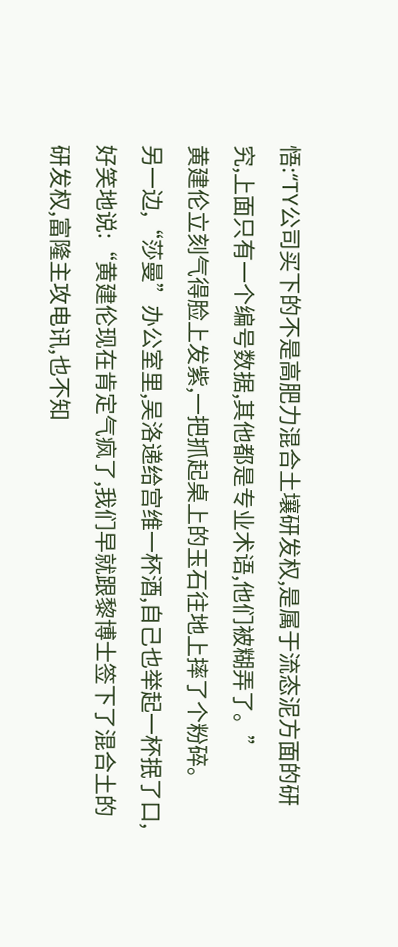悟:“TY公司买下的不是高肥力混合土壤研发权,是属于流态泥方面的研究,上面只有一个编号数据,其他都是专业术语,他们被糊弄了。”
黄建伦立刻气得脸上发紫,一把抓起桌上的玉石往地上摔了个粉碎。
另一边,“莎曼”办公室里,吴洛递给宫维一杯酒,自己也举起一杯抿了口,好笑地说:“黄建伦现在肯定气疯了,我们早就跟黎博士签下了混合土的研发权,富隆主攻电讯,也不知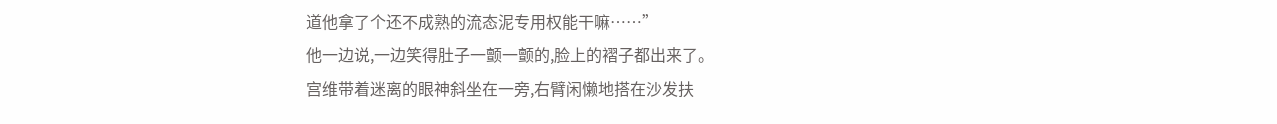道他拿了个还不成熟的流态泥专用权能干嘛……”
他一边说,一边笑得肚子一颤一颤的,脸上的褶子都出来了。
宫维带着迷离的眼神斜坐在一旁,右臂闲懒地搭在沙发扶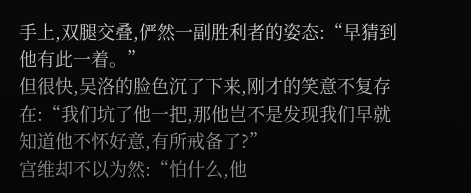手上,双腿交叠,俨然一副胜利者的姿态:“早猜到他有此一着。”
但很快,吴洛的脸色沉了下来,刚才的笑意不复存在:“我们坑了他一把,那他岂不是发现我们早就知道他不怀好意,有所戒备了?”
宫维却不以为然:“怕什么,他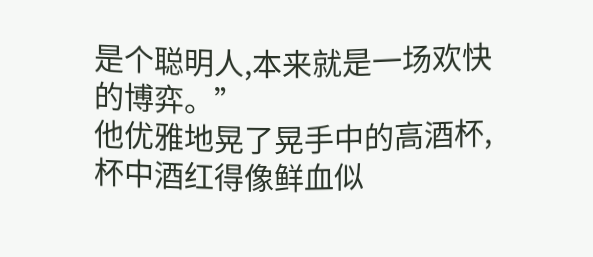是个聪明人,本来就是一场欢快的博弈。”
他优雅地晃了晃手中的高酒杯,杯中酒红得像鲜血似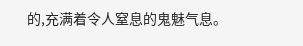的,充满着令人窒息的鬼魅气息。